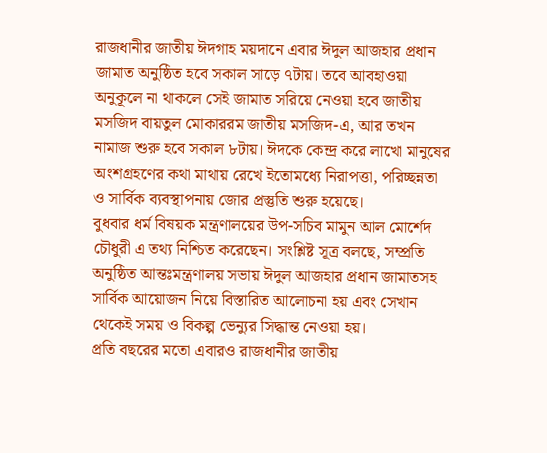রাজধানীর জাতীয় ঈদগাহ ময়দানে এবার ঈদুল আজহার প্রধান জামাত অনুষ্ঠিত হবে সকাল সাড়ে ৭টায়। তবে আবহাওয়া অনুকূলে না থাকলে সেই জামাত সরিয়ে নেওয়া হবে জাতীয় মসজিদ বায়তুল মোকাররম জাতীয় মসজিদ-এ, আর তখন নামাজ শুরু হবে সকাল ৮টায়। ঈদকে কেন্দ্র করে লাখো মানুষের অংশগ্রহণের কথা মাথায় রেখে ইতোমধ্যে নিরাপত্তা, পরিচ্ছন্নতা ও সার্বিক ব্যবস্থাপনায় জোর প্রস্তুতি শুরু হয়েছে।
বুধবার ধর্ম বিষয়ক মন্ত্রণালয়ের উপ-সচিব মামুন আল মোর্শেদ চৌধুরী এ তথ্য নিশ্চিত করেছেন। সংশ্লিষ্ট সূত্র বলছে, সম্প্রতি অনুষ্ঠিত আন্তঃমন্ত্রণালয় সভায় ঈদুল আজহার প্রধান জামাতসহ সার্বিক আয়োজন নিয়ে বিস্তারিত আলোচনা হয় এবং সেখান থেকেই সময় ও বিকল্প ভেন্যুর সিদ্ধান্ত নেওয়া হয়।
প্রতি বছরের মতো এবারও রাজধানীর জাতীয়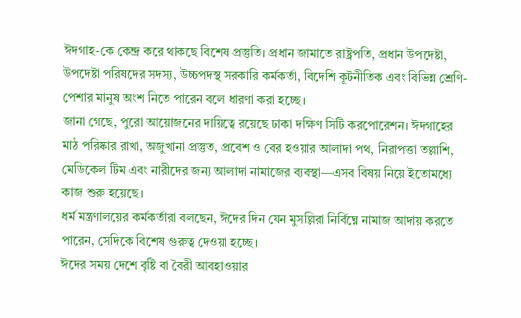ঈদগাহ-কে কেন্দ্র করে থাকছে বিশেষ প্রস্তুতি। প্রধান জামাতে রাষ্ট্রপতি, প্রধান উপদেষ্টা, উপদেষ্টা পরিষদের সদস্য, উচ্চপদস্থ সরকারি কর্মকর্তা, বিদেশি কূটনীতিক এবং বিভিন্ন শ্রেণি-পেশার মানুষ অংশ নিতে পারেন বলে ধারণা করা হচ্ছে।
জানা গেছে, পুরো আয়োজনের দায়িত্বে রয়েছে ঢাকা দক্ষিণ সিটি করপোরেশন। ঈদগাহের মাঠ পরিষ্কার রাখা, অজুখানা প্রস্তুত, প্রবেশ ও বের হওয়ার আলাদা পথ, নিরাপত্তা তল্লাশি, মেডিকেল টিম এবং নারীদের জন্য আলাদা নামাজের ব্যবস্থা—এসব বিষয় নিয়ে ইতোমধ্যে কাজ শুরু হয়েছে।
ধর্ম মন্ত্রণালয়ের কর্মকর্তারা বলছেন, ঈদের দিন যেন মুসল্লিরা নির্বিঘ্নে নামাজ আদায় করতে পারেন, সেদিকে বিশেষ গুরুত্ব দেওয়া হচ্ছে।
ঈদের সময় দেশে বৃষ্টি বা বৈরী আবহাওয়ার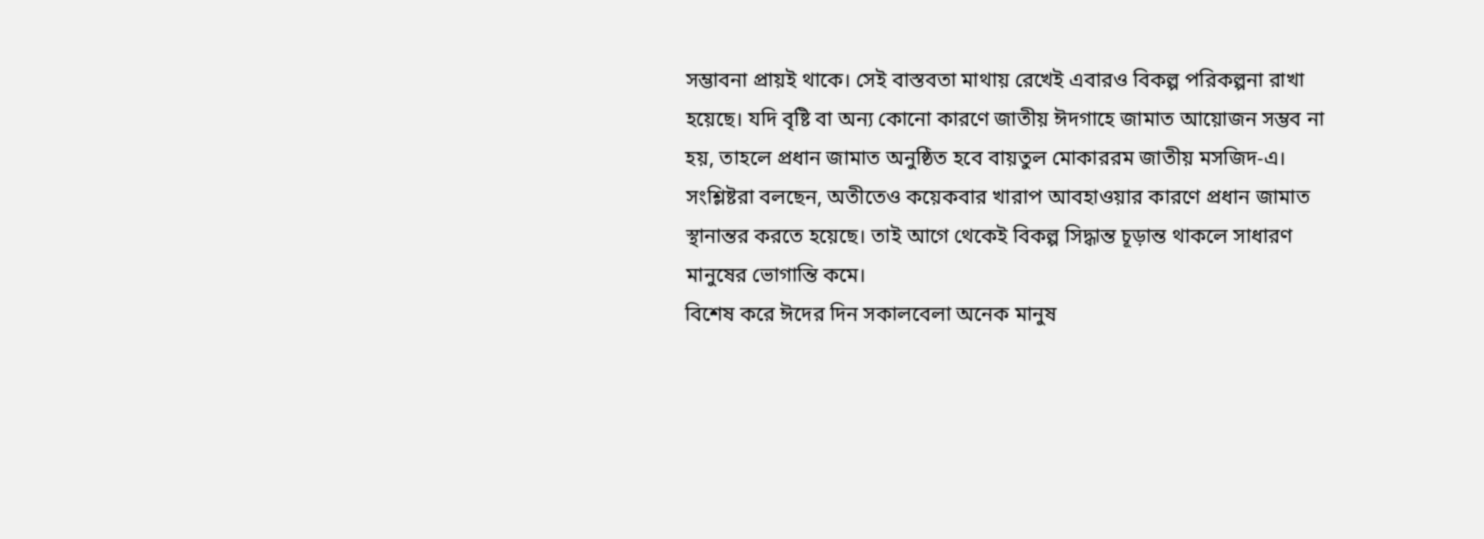সম্ভাবনা প্রায়ই থাকে। সেই বাস্তবতা মাথায় রেখেই এবারও বিকল্প পরিকল্পনা রাখা হয়েছে। যদি বৃষ্টি বা অন্য কোনো কারণে জাতীয় ঈদগাহে জামাত আয়োজন সম্ভব না হয়, তাহলে প্রধান জামাত অনুষ্ঠিত হবে বায়তুল মোকাররম জাতীয় মসজিদ-এ।
সংশ্লিষ্টরা বলছেন, অতীতেও কয়েকবার খারাপ আবহাওয়ার কারণে প্রধান জামাত স্থানান্তর করতে হয়েছে। তাই আগে থেকেই বিকল্প সিদ্ধান্ত চূড়ান্ত থাকলে সাধারণ মানুষের ভোগান্তি কমে।
বিশেষ করে ঈদের দিন সকালবেলা অনেক মানুষ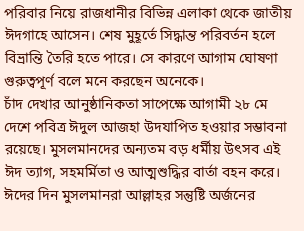পরিবার নিয়ে রাজধানীর বিভিন্ন এলাকা থেকে জাতীয় ঈদগাহে আসেন। শেষ মুহূর্তে সিদ্ধান্ত পরিবর্তন হলে বিভ্রান্তি তৈরি হতে পারে। সে কারণে আগাম ঘোষণা গুরুত্বপূর্ণ বলে মনে করছেন অনেকে।
চাঁদ দেখার আনুষ্ঠানিকতা সাপেক্ষে আগামী ২৮ মে দেশে পবিত্র ঈদুল আজহা উদযাপিত হওয়ার সম্ভাবনা রয়েছে। মুসলমানদের অন্যতম বড় ধর্মীয় উৎসব এই ঈদ ত্যাগ, সহমর্মিতা ও আত্মশুদ্ধির বার্তা বহন করে।
ঈদের দিন মুসলমানরা আল্লাহর সন্তুষ্টি অর্জনের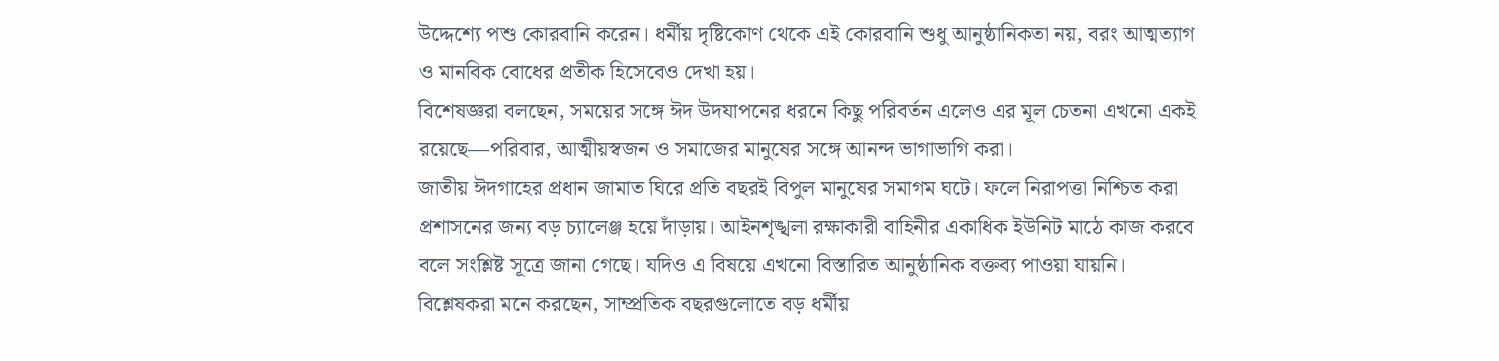উদ্দেশ্যে পশু কোরবানি করেন। ধর্মীয় দৃষ্টিকোণ থেকে এই কোরবানি শুধু আনুষ্ঠানিকতা নয়, বরং আত্মত্যাগ ও মানবিক বোধের প্রতীক হিসেবেও দেখা হয়।
বিশেষজ্ঞরা বলছেন, সময়ের সঙ্গে ঈদ উদযাপনের ধরনে কিছু পরিবর্তন এলেও এর মূল চেতনা এখনো একই রয়েছে—পরিবার, আত্মীয়স্বজন ও সমাজের মানুষের সঙ্গে আনন্দ ভাগাভাগি করা।
জাতীয় ঈদগাহের প্রধান জামাত ঘিরে প্রতি বছরই বিপুল মানুষের সমাগম ঘটে। ফলে নিরাপত্তা নিশ্চিত করা প্রশাসনের জন্য বড় চ্যালেঞ্জ হয়ে দাঁড়ায়। আইনশৃঙ্খলা রক্ষাকারী বাহিনীর একাধিক ইউনিট মাঠে কাজ করবে বলে সংশ্লিষ্ট সূত্রে জানা গেছে। যদিও এ বিষয়ে এখনো বিস্তারিত আনুষ্ঠানিক বক্তব্য পাওয়া যায়নি।
বিশ্লেষকরা মনে করছেন, সাম্প্রতিক বছরগুলোতে বড় ধর্মীয়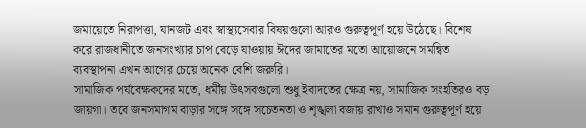জমায়েতে নিরাপত্তা, যানজট এবং স্বাস্থ্যসেবার বিষয়গুলো আরও গুরুত্বপূর্ণ হয়ে উঠেছে। বিশেষ করে রাজধানীতে জনসংখ্যার চাপ বেড়ে যাওয়ায় ঈদের জামাতের মতো আয়োজনে সমন্বিত ব্যবস্থাপনা এখন আগের চেয়ে অনেক বেশি জরুরি।
সামাজিক পর্যবেক্ষকদের মতে, ধর্মীয় উৎসবগুলো শুধু ইবাদতের ক্ষেত্র নয়, সামাজিক সংহতিরও বড় জায়গা। তবে জনসমাগম বাড়ার সঙ্গে সঙ্গে সচেতনতা ও শৃঙ্খলা বজায় রাখাও সমান গুরুত্বপূর্ণ হয়ে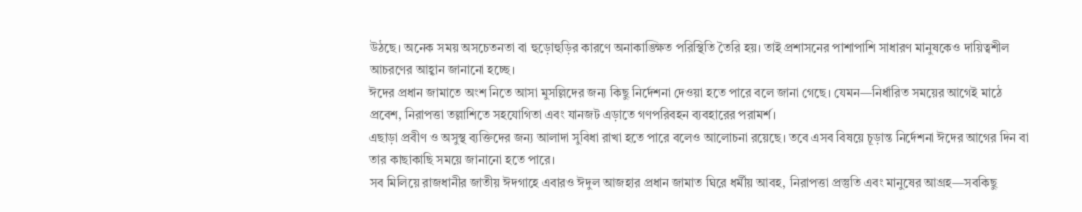উঠছে। অনেক সময় অসচেতনতা বা হুড়োহুড়ির কারণে অনাকাঙ্ক্ষিত পরিস্থিতি তৈরি হয়। তাই প্রশাসনের পাশাপাশি সাধারণ মানুষকেও দায়িত্বশীল আচরণের আহ্বান জানানো হচ্ছে।
ঈদের প্রধান জামাতে অংশ নিতে আসা মুসল্লিদের জন্য কিছু নির্দেশনা দেওয়া হতে পারে বলে জানা গেছে। যেমন—নির্ধারিত সময়ের আগেই মাঠে প্রবেশ, নিরাপত্তা তল্লাশিতে সহযোগিতা এবং যানজট এড়াতে গণপরিবহন ব্যবহারের পরামর্শ।
এছাড়া প্রবীণ ও অসুস্থ ব্যক্তিদের জন্য আলাদা সুবিধা রাখা হতে পারে বলেও আলোচনা রয়েছে। তবে এসব বিষয়ে চূড়ান্ত নির্দেশনা ঈদের আগের দিন বা তার কাছাকাছি সময়ে জানানো হতে পারে।
সব মিলিয়ে রাজধানীর জাতীয় ঈদগাহে এবারও ঈদুল আজহার প্রধান জামাত ঘিরে ধর্মীয় আবহ, নিরাপত্তা প্রস্তুতি এবং মানুষের আগ্রহ—সবকিছু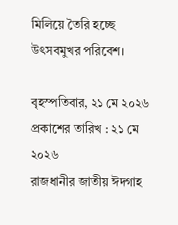মিলিয়ে তৈরি হচ্ছে উৎসবমুখর পরিবেশ।

বৃহস্পতিবার, ২১ মে ২০২৬
প্রকাশের তারিখ : ২১ মে ২০২৬
রাজধানীর জাতীয় ঈদগাহ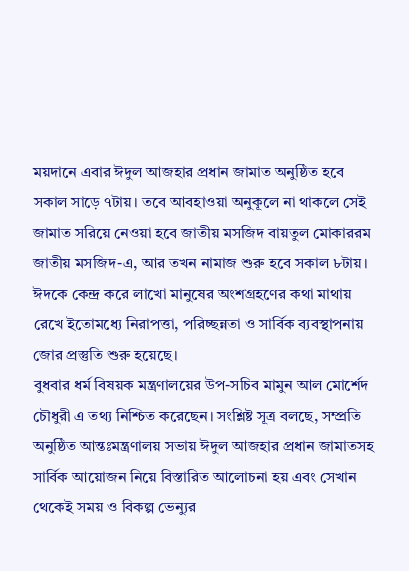ময়দানে এবার ঈদুল আজহার প্রধান জামাত অনুষ্ঠিত হবে সকাল সাড়ে ৭টায়। তবে আবহাওয়া অনুকূলে না থাকলে সেই জামাত সরিয়ে নেওয়া হবে জাতীয় মসজিদ বায়তুল মোকাররম জাতীয় মসজিদ-এ, আর তখন নামাজ শুরু হবে সকাল ৮টায়। ঈদকে কেন্দ্র করে লাখো মানুষের অংশগ্রহণের কথা মাথায় রেখে ইতোমধ্যে নিরাপত্তা, পরিচ্ছন্নতা ও সার্বিক ব্যবস্থাপনায় জোর প্রস্তুতি শুরু হয়েছে।
বুধবার ধর্ম বিষয়ক মন্ত্রণালয়ের উপ-সচিব মামুন আল মোর্শেদ চৌধুরী এ তথ্য নিশ্চিত করেছেন। সংশ্লিষ্ট সূত্র বলছে, সম্প্রতি অনুষ্ঠিত আন্তঃমন্ত্রণালয় সভায় ঈদুল আজহার প্রধান জামাতসহ সার্বিক আয়োজন নিয়ে বিস্তারিত আলোচনা হয় এবং সেখান থেকেই সময় ও বিকল্প ভেন্যুর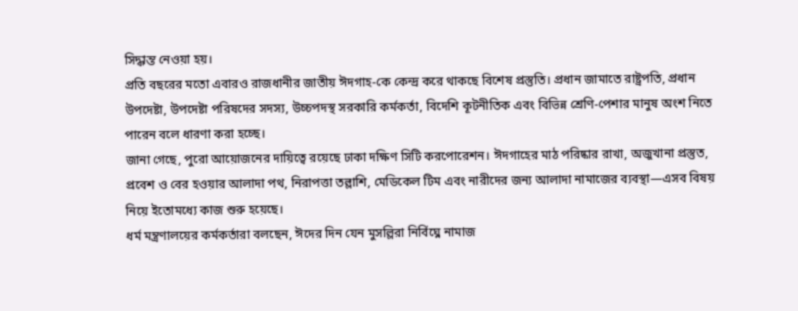সিদ্ধান্ত নেওয়া হয়।
প্রতি বছরের মতো এবারও রাজধানীর জাতীয় ঈদগাহ-কে কেন্দ্র করে থাকছে বিশেষ প্রস্তুতি। প্রধান জামাতে রাষ্ট্রপতি, প্রধান উপদেষ্টা, উপদেষ্টা পরিষদের সদস্য, উচ্চপদস্থ সরকারি কর্মকর্তা, বিদেশি কূটনীতিক এবং বিভিন্ন শ্রেণি-পেশার মানুষ অংশ নিতে পারেন বলে ধারণা করা হচ্ছে।
জানা গেছে, পুরো আয়োজনের দায়িত্বে রয়েছে ঢাকা দক্ষিণ সিটি করপোরেশন। ঈদগাহের মাঠ পরিষ্কার রাখা, অজুখানা প্রস্তুত, প্রবেশ ও বের হওয়ার আলাদা পথ, নিরাপত্তা তল্লাশি, মেডিকেল টিম এবং নারীদের জন্য আলাদা নামাজের ব্যবস্থা—এসব বিষয় নিয়ে ইতোমধ্যে কাজ শুরু হয়েছে।
ধর্ম মন্ত্রণালয়ের কর্মকর্তারা বলছেন, ঈদের দিন যেন মুসল্লিরা নির্বিঘ্নে নামাজ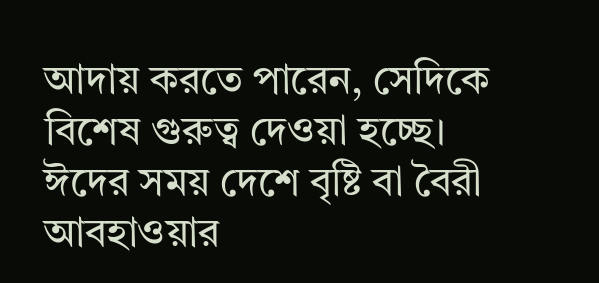আদায় করতে পারেন, সেদিকে বিশেষ গুরুত্ব দেওয়া হচ্ছে।
ঈদের সময় দেশে বৃষ্টি বা বৈরী আবহাওয়ার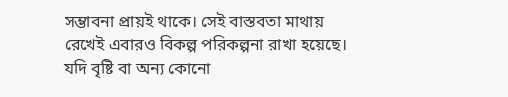সম্ভাবনা প্রায়ই থাকে। সেই বাস্তবতা মাথায় রেখেই এবারও বিকল্প পরিকল্পনা রাখা হয়েছে। যদি বৃষ্টি বা অন্য কোনো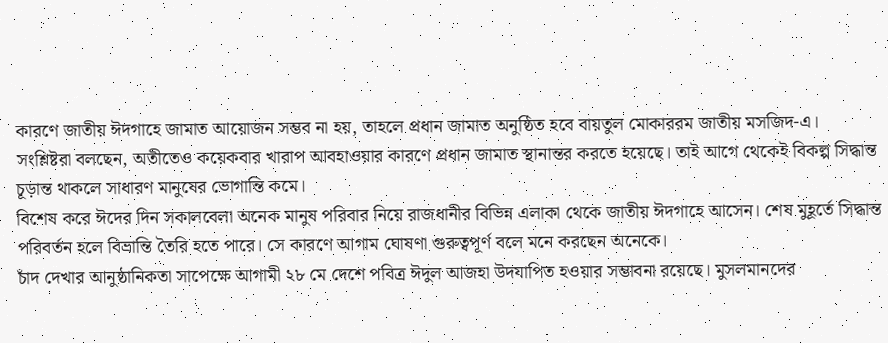কারণে জাতীয় ঈদগাহে জামাত আয়োজন সম্ভব না হয়, তাহলে প্রধান জামাত অনুষ্ঠিত হবে বায়তুল মোকাররম জাতীয় মসজিদ-এ।
সংশ্লিষ্টরা বলছেন, অতীতেও কয়েকবার খারাপ আবহাওয়ার কারণে প্রধান জামাত স্থানান্তর করতে হয়েছে। তাই আগে থেকেই বিকল্প সিদ্ধান্ত চূড়ান্ত থাকলে সাধারণ মানুষের ভোগান্তি কমে।
বিশেষ করে ঈদের দিন সকালবেলা অনেক মানুষ পরিবার নিয়ে রাজধানীর বিভিন্ন এলাকা থেকে জাতীয় ঈদগাহে আসেন। শেষ মুহূর্তে সিদ্ধান্ত পরিবর্তন হলে বিভ্রান্তি তৈরি হতে পারে। সে কারণে আগাম ঘোষণা গুরুত্বপূর্ণ বলে মনে করছেন অনেকে।
চাঁদ দেখার আনুষ্ঠানিকতা সাপেক্ষে আগামী ২৮ মে দেশে পবিত্র ঈদুল আজহা উদযাপিত হওয়ার সম্ভাবনা রয়েছে। মুসলমানদের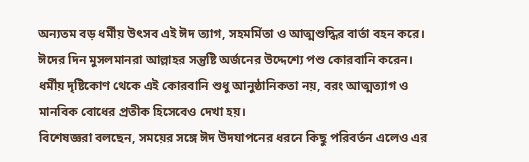অন্যতম বড় ধর্মীয় উৎসব এই ঈদ ত্যাগ, সহমর্মিতা ও আত্মশুদ্ধির বার্তা বহন করে।
ঈদের দিন মুসলমানরা আল্লাহর সন্তুষ্টি অর্জনের উদ্দেশ্যে পশু কোরবানি করেন। ধর্মীয় দৃষ্টিকোণ থেকে এই কোরবানি শুধু আনুষ্ঠানিকতা নয়, বরং আত্মত্যাগ ও মানবিক বোধের প্রতীক হিসেবেও দেখা হয়।
বিশেষজ্ঞরা বলছেন, সময়ের সঙ্গে ঈদ উদযাপনের ধরনে কিছু পরিবর্তন এলেও এর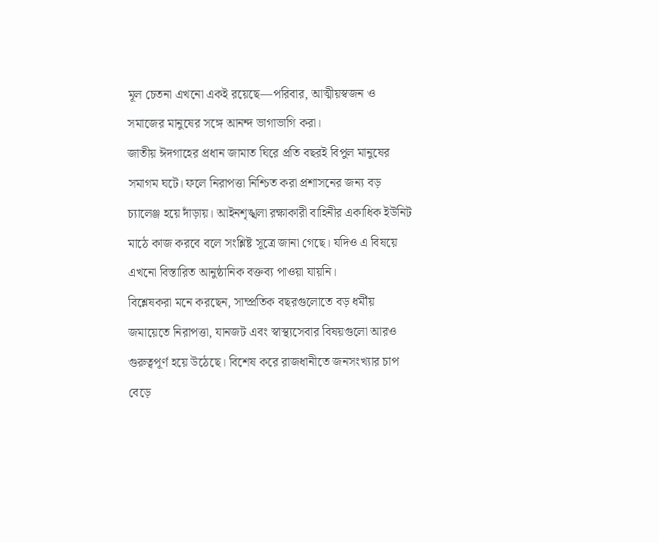মূল চেতনা এখনো একই রয়েছে—পরিবার, আত্মীয়স্বজন ও সমাজের মানুষের সঙ্গে আনন্দ ভাগাভাগি করা।
জাতীয় ঈদগাহের প্রধান জামাত ঘিরে প্রতি বছরই বিপুল মানুষের সমাগম ঘটে। ফলে নিরাপত্তা নিশ্চিত করা প্রশাসনের জন্য বড় চ্যালেঞ্জ হয়ে দাঁড়ায়। আইনশৃঙ্খলা রক্ষাকারী বাহিনীর একাধিক ইউনিট মাঠে কাজ করবে বলে সংশ্লিষ্ট সূত্রে জানা গেছে। যদিও এ বিষয়ে এখনো বিস্তারিত আনুষ্ঠানিক বক্তব্য পাওয়া যায়নি।
বিশ্লেষকরা মনে করছেন, সাম্প্রতিক বছরগুলোতে বড় ধর্মীয় জমায়েতে নিরাপত্তা, যানজট এবং স্বাস্থ্যসেবার বিষয়গুলো আরও গুরুত্বপূর্ণ হয়ে উঠেছে। বিশেষ করে রাজধানীতে জনসংখ্যার চাপ বেড়ে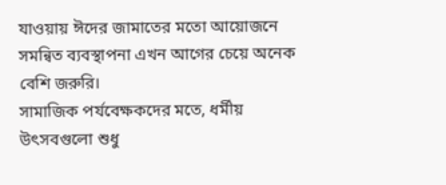যাওয়ায় ঈদের জামাতের মতো আয়োজনে সমন্বিত ব্যবস্থাপনা এখন আগের চেয়ে অনেক বেশি জরুরি।
সামাজিক পর্যবেক্ষকদের মতে, ধর্মীয় উৎসবগুলো শুধু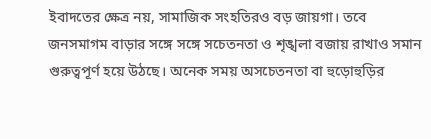ইবাদতের ক্ষেত্র নয়, সামাজিক সংহতিরও বড় জায়গা। তবে জনসমাগম বাড়ার সঙ্গে সঙ্গে সচেতনতা ও শৃঙ্খলা বজায় রাখাও সমান গুরুত্বপূর্ণ হয়ে উঠছে। অনেক সময় অসচেতনতা বা হুড়োহুড়ির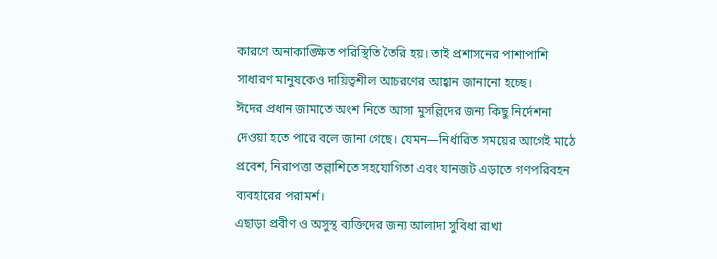কারণে অনাকাঙ্ক্ষিত পরিস্থিতি তৈরি হয়। তাই প্রশাসনের পাশাপাশি সাধারণ মানুষকেও দায়িত্বশীল আচরণের আহ্বান জানানো হচ্ছে।
ঈদের প্রধান জামাতে অংশ নিতে আসা মুসল্লিদের জন্য কিছু নির্দেশনা দেওয়া হতে পারে বলে জানা গেছে। যেমন—নির্ধারিত সময়ের আগেই মাঠে প্রবেশ, নিরাপত্তা তল্লাশিতে সহযোগিতা এবং যানজট এড়াতে গণপরিবহন ব্যবহারের পরামর্শ।
এছাড়া প্রবীণ ও অসুস্থ ব্যক্তিদের জন্য আলাদা সুবিধা রাখা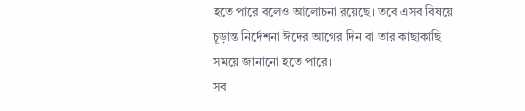হতে পারে বলেও আলোচনা রয়েছে। তবে এসব বিষয়ে চূড়ান্ত নির্দেশনা ঈদের আগের দিন বা তার কাছাকাছি সময়ে জানানো হতে পারে।
সব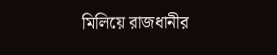মিলিয়ে রাজধানীর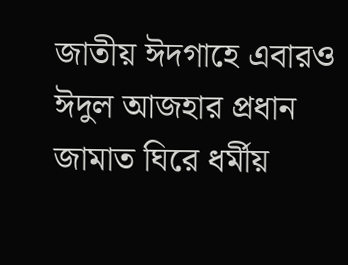জাতীয় ঈদগাহে এবারও ঈদুল আজহার প্রধান জামাত ঘিরে ধর্মীয়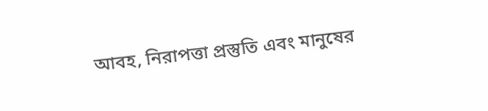আবহ, নিরাপত্তা প্রস্তুতি এবং মানুষের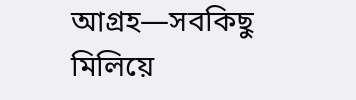আগ্রহ—সবকিছু মিলিয়ে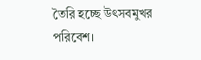তৈরি হচ্ছে উৎসবমুখর পরিবেশ।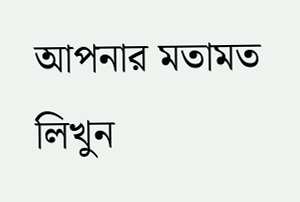আপনার মতামত লিখুন